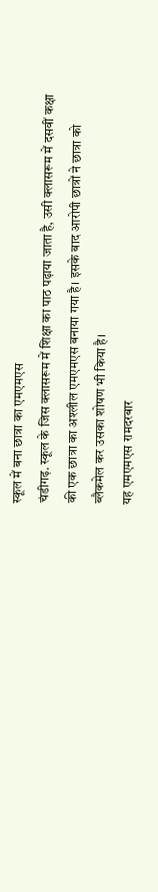स्कूल में बना छात्रा का एमएमएस
चंडीगढ़. स्कूल के जिस क्लासरूम में शिक्षा का पाठ पढ़ाया जाता है, उसी क्लासरूम में दसवीं कक्षा की एक छात्रा का अश्लील एमएमएस बनाया गया है। इसके बाद आरोपी छात्रों ने छात्रा को ब्लैकमेल कर उसका शोषण भी किया है।
यह एमएमएस रामदरबार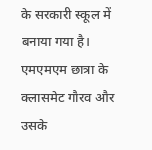के सरकारी स्कूल में बनाया गया है। एमएमएम छात्रा के क्लासमेट गौरव और उसके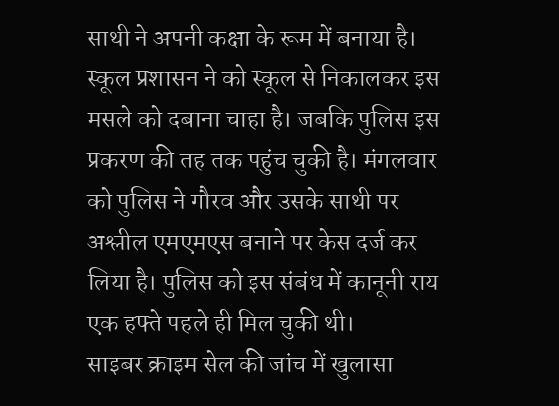साथी ने अपनी कक्षा के रूम में बनाया है। स्कूल प्रशासन ने को स्कूल से निकालकर इस मसले को दबाना चाहा है। जबकि पुलिस इस प्रकरण की तह तक पहुंच चुकी है। मंगलवार को पुलिस ने गौरव और उसके साथी पर अश्लील एमएमएस बनाने पर केस दर्ज कर लिया है। पुलिस को इस संबंध में कानूनी राय एक हफ्ते पहले ही मिल चुकी थी।
साइबर क्राइम सेल की जांच में खुलासा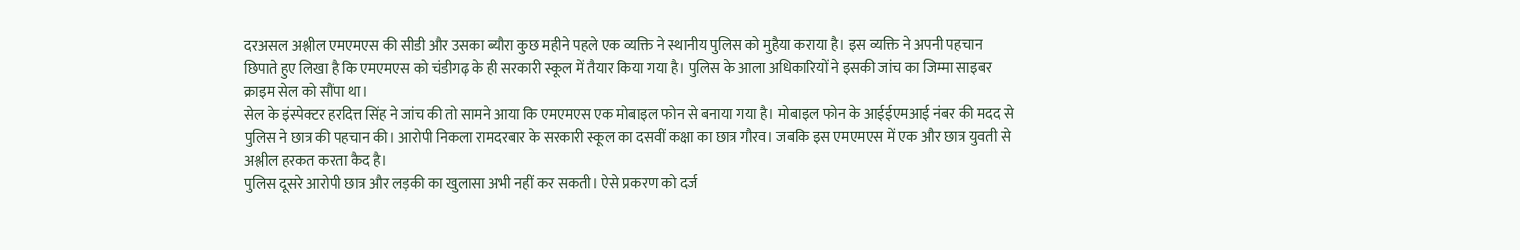दरअसल अश्लील एमएमएस की सीडी और उसका ब्यौरा कुछ महीने पहले एक व्यक्ति ने स्थानीय पुलिस को मुहैया कराया है। इस व्यक्ति ने अपनी पहचान छिपाते हुए लिखा है कि एमएमएस को चंडीगढ़ के ही सरकारी स्कूल में तैयार किया गया है। पुलिस के आला अधिकारियों ने इसकी जांच का जिम्मा साइबर क्राइम सेल को सौंपा था।
सेल के इंस्पेक्टर हरदित्त सिंह ने जांच की तो सामने आया कि एमएमएस एक मोबाइल फोन से बनाया गया है। मोबाइल फोन के आईईएमआई नंबर की मदद से पुलिस ने छात्र की पहचान की। आरोपी निकला रामदरबार के सरकारी स्कूल का दसवीं कक्षा का छात्र गौरव। जबकि इस एमएमएस में एक और छात्र युवती से अश्लील हरकत करता कैद है।
पुलिस दूसरे आरोपी छात्र और लड़की का खुलासा अभी नहीं कर सकती। ऐसे प्रकरण को दर्ज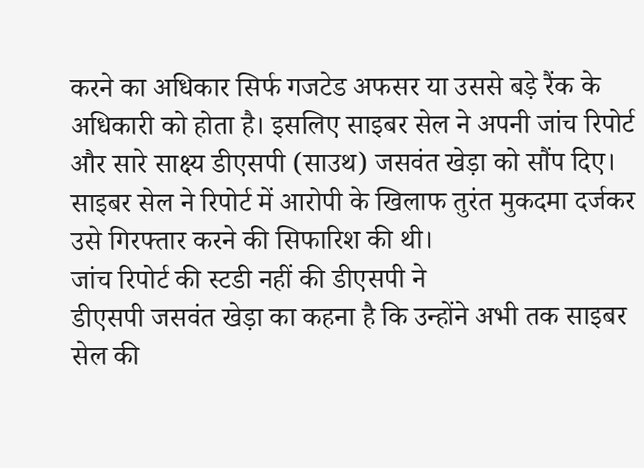करने का अधिकार सिर्फ गजटेड अफसर या उससे बड़े रैंक के अधिकारी को होता है। इसलिए साइबर सेल ने अपनी जांच रिपोर्ट और सारे साक्ष्य डीएसपी (साउथ) जसवंत खेड़ा को सौंप दिए। साइबर सेल ने रिपोर्ट में आरोपी के खिलाफ तुरंत मुकदमा दर्जकर उसे गिरफ्तार करने की सिफारिश की थी।
जांच रिपोर्ट की स्टडी नहीं की डीएसपी ने
डीएसपी जसवंत खेड़ा का कहना है कि उन्होंने अभी तक साइबर सेल की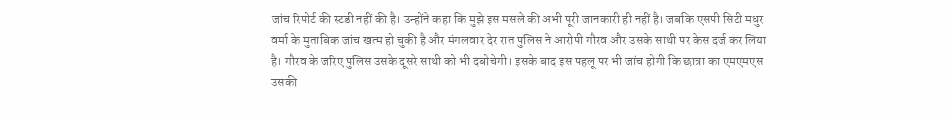जांच रिपोर्ट की स्टडी नहीं की है। उन्होंने कहा कि मुझे इस मसले की अभी पूरी जानकारी ही नहीं है। जबकि एसपी सिटी मधुर वर्मा के मुताबिक जांच खत्म हो चुकी है और मंगलवार देर रात पुलिस ने आरोपी गौरव और उसके साथी पर केस दर्ज कर लिया है। गौरव के जरिए पुलिस उसके दूसरे साथी को भी दबोचेगी। इसके बाद इस पहलू पर भी जांच होगी कि छात्रा का एमएमएस उसकी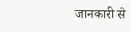जानकारी से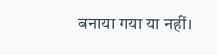बनाया गया या नहीं।